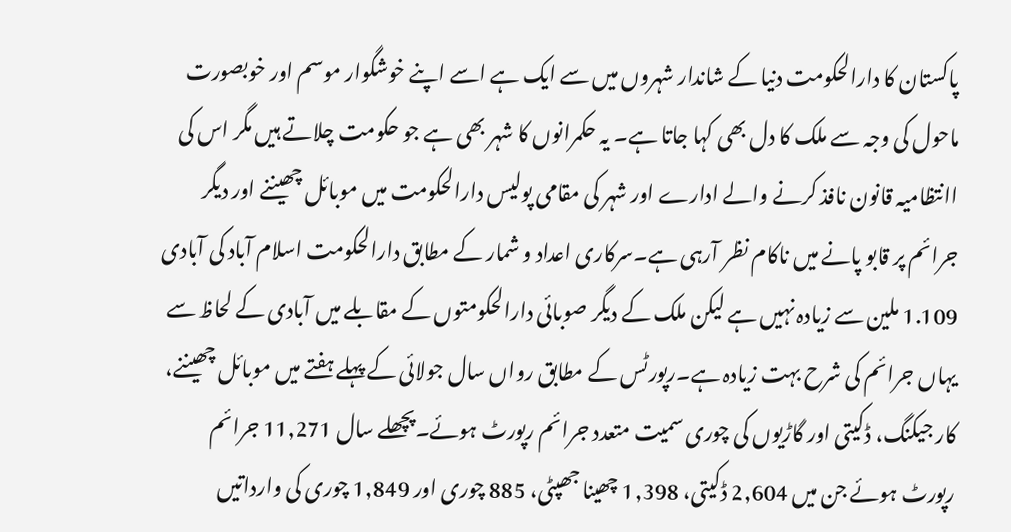پاکستان کا دارالحکومت دنیا کے شاندار شہروں میں سے ایک ہے اسے اپنے خوشگوار موسم اور خوبصورت ماحول کی وجہ سے ملک کا دل بھی کہا جاتا ہے۔ یہ حکمرانوں کا شہر بھی ہے جو حکومت چلاتے ہیں مگر اس کی اانتظامیہ قانون نافذ کرنے والے ادارے اور شہر کی مقامی پولیس دارالحکومت میں موبائل چھیننے اور دیگر جرائم پر قابو پانے میں ناکام نظر آرہی ہے۔سرکاری اعداد و شمار کے مطابق دارالحکومت اسلام آباد کی آبادی 1.109 ملین سے زیادہ نہیں ہے لیکن ملک کے دیگر صوبائی دارالحکومتوں کے مقابلے میں آبادی کے لحاظ سے یہاں جرائم کی شرح بہت زیادہ ہے۔رپورٹس کے مطابق رواں سال جولائی کے پہلے ہفتے میں موبائل چھیننے، کار جیکنگ، ڈکیتی اور گاڑیوں کی چوری سمیت متعدد جرائم رپورٹ ہوئے۔پچھلے سال 11,271 جرائم رپورٹ ہوئے جن میں 2,604 ڈکیتی، 1,398 چھینا جھپٹی، 885 چوری اور 1,849 چوری کی وارداتیں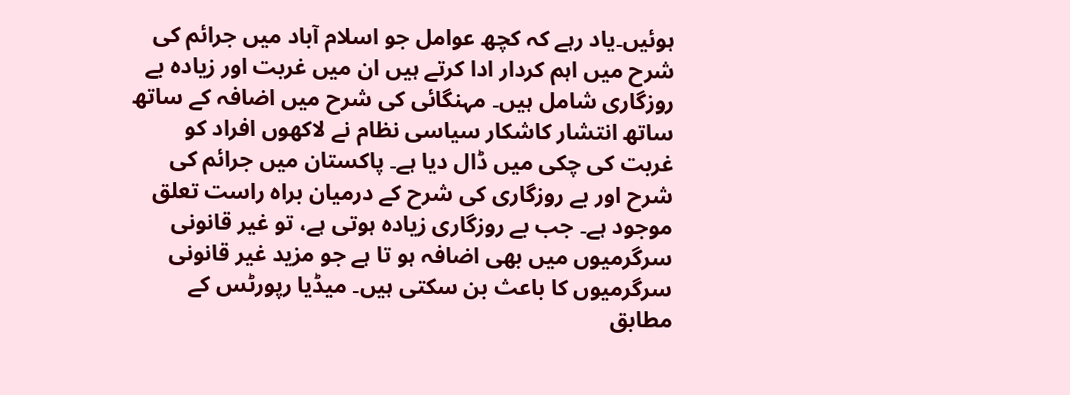ہوئیں۔یاد رہے کہ کچھ عوامل جو اسلام آباد میں جرائم کی شرح میں اہم کردار ادا کرتے ہیں ان میں غربت اور زیادہ بے روزگاری شامل ہیں۔ مہنگائی کی شرح میں اضافہ کے ساتھ ساتھ انتشار کاشکار سیاسی نظام نے لاکھوں افراد کو غربت کی چکی میں ڈال دیا ہے۔ پاکستان میں جرائم کی شرح اور بے روزگاری کی شرح کے درمیان براہ راست تعلق موجود ہے۔ جب بے روزگاری زیادہ ہوتی ہے، تو غیر قانونی سرگرمیوں میں بھی اضافہ ہو تا ہے جو مزید غیر قانونی سرگرمیوں کا باعث بن سکتی ہیں۔ میڈیا رپورٹس کے مطابق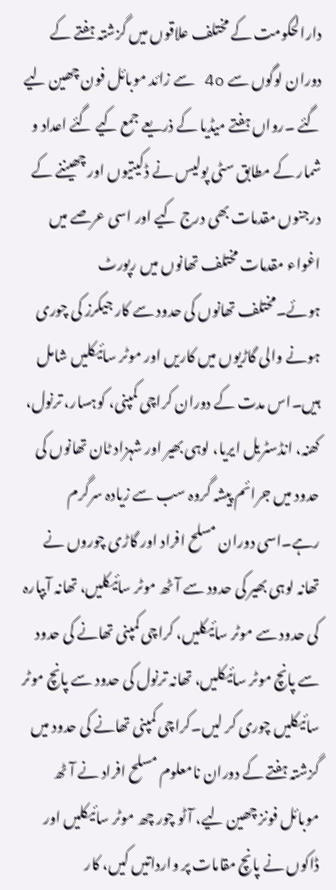دارالحکومت کے مختلف علاقوں میں گزشتہ ہفتے کے دوران لوگوں سے 4o سے زائد موبائل فون چھین لیے گئے ۔رواں ہفتے میڈیا کے ذریعے جمع کیے گئے اعداد و شمار کے مطابق سٹی پولیس نے ڈکیتیوں اور چھیننے کے درجنوں مقدمات بھی درج کیے اور اسی عرصے میں اغواء مقدمات مختلف تھانوں میں رپورٹ ہوئے۔مختلف تھانوں کی حدود سے کار جیکرز کی چوری ہونے والی گاڑیوں میں کاریں اور موٹر سائیکلیں شامل ہیں۔اس مدت کے دوران کراچی کمپنی، کوہسار، ترنول، کھنہ، انڈسٹریل ایریا، لوہی بھیر اور شہزاد ٹان تھانوں کی حدود میں جرائم پیشہ گروہ سب سے زیادہ سرگرم رہے۔اسی دوران مسلح افراد اور گاڑی چوروں نے تھانہ لوہی بھیر کی حدود سے آٹھ موٹر سائیکلیں، تھانہ آبپارہ کی حدود سے موٹر سائیکلیں، کراچی کمپنی تھانے کی حدود سے پانچ موٹر سائیکلیں، تھانہ ترنول کی حدود سے پانچ موٹر سائیکلیں چوری کر لیں۔کراچی کمپنی تھانے کی حدود میں گزشتہ ہفتے کے دوران نامعلوم مسلح افراد نے آٹھ موبائل فونز چھین لیے، آٹو چور چھ موٹر سائیکلیں اور ڈاکوں نے پانچ مقامات پر وارداتیں کیں، کار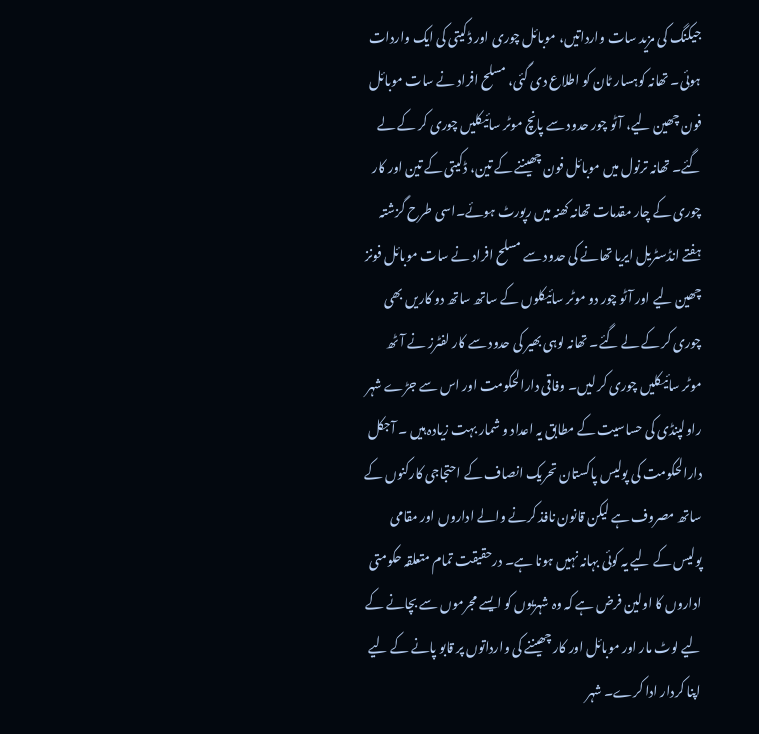جیکنگ کی مزید سات وارداتیں، موبائل چوری اور ڈکیتی کی ایک واردات ہوئی۔ تھانہ کوہسار ٹان کو اطلاع دی گئی، مسلح افراد نے سات موبائل فون چھین لیے، آٹو چور حدود سے پانچ موٹر سائیکلیں چوری کر کے لے گئے۔ تھانہ ترنول میں موبائل فون چھیننے کے تین، ڈکیتی کے تین اور کار چوری کے چار مقدمات تھانہ کھنہ میں رپورٹ ہوئے۔اسی طرح گزشتہ ہفتے انڈسٹریل ایریا تھانے کی حدود سے مسلح افراد نے سات موبائل فونز چھین لیے اور آٹو چور دو موٹر سائیکلوں کے ساتھ ساتھ دو کاریں بھی چوری کر کے لے گئے۔ تھانہ لوہی بھیر کی حدود سے کار لفٹرز نے آٹھ موٹر سائیکلیں چوری کر لیں۔ وفاقی دارالحکومت اور اس سے جڑے شہر راولپنڈی کی حساسیت کے مطابق یہ اعداد و شمار بہت زیادہ ہیں ۔ آجکل دارالحکومت کی پولیس پاکستان تحریک انصاف کے احتجاجی کارکنوں کے ساتھ مصروف ہے لیکن قانون نافذ کرنے والے اداروں اور مقامی پولیس کے لیے یہ کوئی بہانہ نہیں ہونا ہے۔ درحقیقت تمام متعلقہ حکومتی اداروں کا اولین فرض ہے کہ وہ شہریوں کو ایسے مجرموں سے بچانے کے لیے لوٹ مار اور موبائل اور کار چھیننے کی وارداتوں پر قابو پانے کے لیے اپنا کردار ادا کرے۔ شہر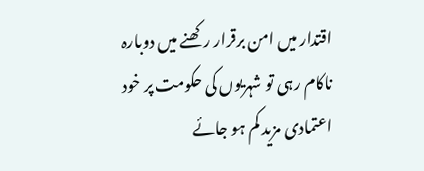اقتدار میں امن برقرار رکھنے میں دوبارہ ناکام رہی تو شہریوں کی حکومت پر خود اعتمادی مزید کم ہو جائے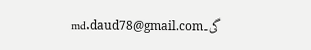گی۔md.daud78@gmail.com